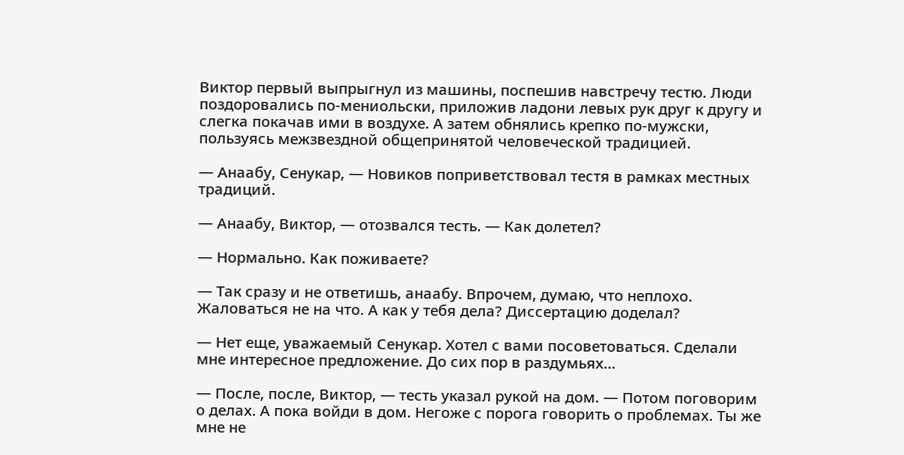Виктор первый выпрыгнул из машины, поспешив навстречу тестю. Люди поздоровались по-мениольски, приложив ладони левых рук друг к другу и слегка покачав ими в воздухе. А затем обнялись крепко по-мужски, пользуясь межзвездной общепринятой человеческой традицией.

— Анаабу, Сенукар, — Новиков поприветствовал тестя в рамках местных традиций.

— Анаабу, Виктор, — отозвался тесть. — Как долетел?

— Нормально. Как поживаете?

— Так сразу и не ответишь, анаабу. Впрочем, думаю, что неплохо. Жаловаться не на что. А как у тебя дела? Диссертацию доделал?

— Нет еще, уважаемый Сенукар. Хотел с вами посоветоваться. Сделали мне интересное предложение. До сих пор в раздумьях…

— После, после, Виктор, — тесть указал рукой на дом. — Потом поговорим о делах. А пока войди в дом. Негоже с порога говорить о проблемах. Ты же мне не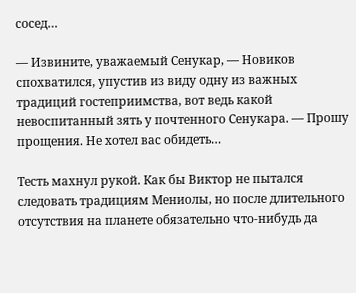сосед…

— Извините, уважаемый Сенукар, — Новиков спохватился, упустив из виду одну из важных традиций гостеприимства, вот ведь какой невоспитанный зять у почтенного Сенукара. — Прошу прощения. Не хотел вас обидеть…

Тесть махнул рукой. Как бы Виктор не пытался следовать традициям Мениолы, но после длительного отсутствия на планете обязательно что-нибудь да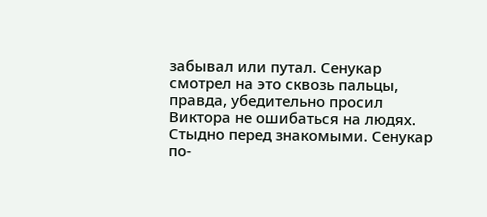забывал или путал. Сенукар смотрел на это сквозь пальцы, правда, убедительно просил Виктора не ошибаться на людях. Стыдно перед знакомыми. Сенукар по-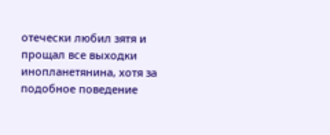отечески любил зятя и прощал все выходки инопланетянина, хотя за подобное поведение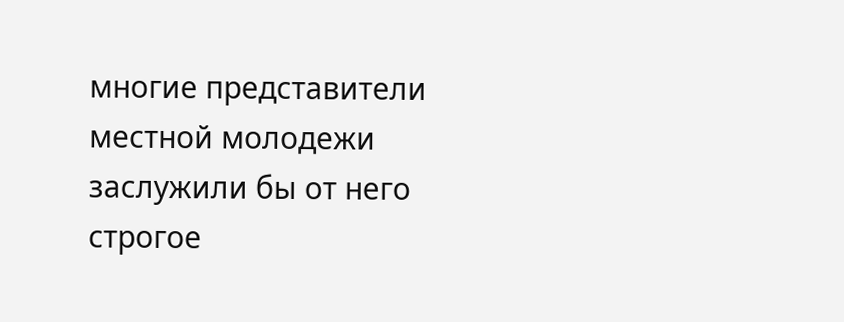многие представители местной молодежи заслужили бы от него строгое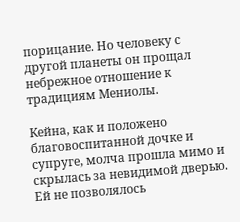порицание. Но человеку с другой планеты он прощал небрежное отношение к традициям Мениолы.

Кейна, как и положено благовоспитанной дочке и супруге, молча прошла мимо и скрылась за невидимой дверью. Ей не позволялось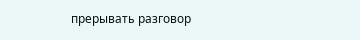прерывать разговор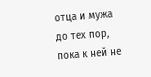отца и мужа до тех пор, пока к ней не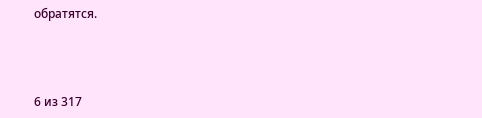обратятся.



6 из 317